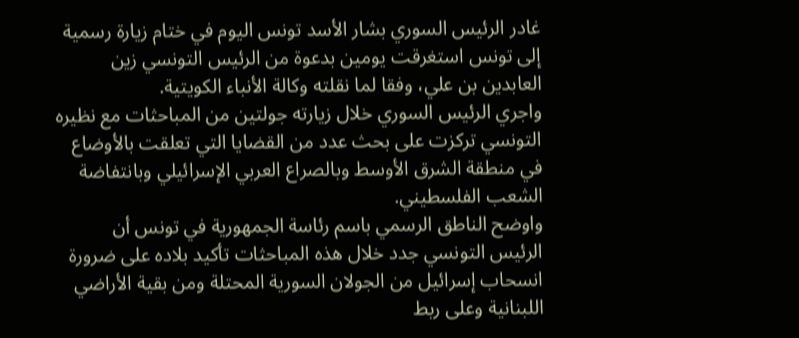غادر الرئيس السوري بشار الأسد تونس اليوم في ختام زيارة رسمية إلى تونس استغرقت يومين بدعوة من الرئيس التونسي زين العابدين بن علي، وفقا لما نقلته وكالة الأنباء الكويتية.
واجري الرئيس السوري خلال زيارته جولتين من المباحثات مع نظيره التونسي تركزت على بحث عدد من القضايا التي تعلقت بالأوضاع في منطقة الشرق الأوسط وبالصراع العربي الإسرائيلي وبانتفاضة الشعب الفلسطيني.
واوضح الناطق الرسمي باسم رئاسة الجمهورية في تونس أن الرئيس التونسي جدد خلال هذه المباحثات تأكيد بلاده على ضرورة انسحاب إسرائيل من الجولان السورية المحتلة ومن بقية الأراضي اللبنانية وعلى ربط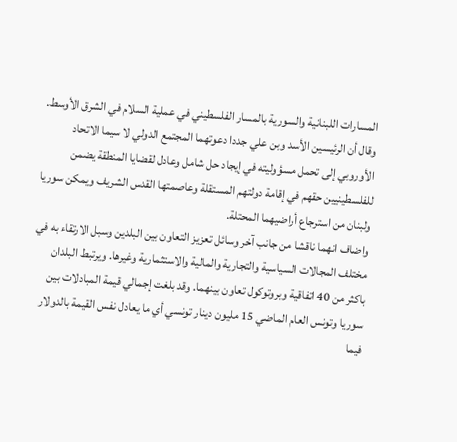المسارات اللبنانية والسورية بالمسار الفلسطيني في عملية السلام في الشرق الأوسط.
وقال أن الرئيسين الأسد وبن علي جددا دعوتهما المجتمع الدولي لا سيما الاتحاد الأوروبي إلى تحمل مسؤوليته في إيجاد حل شامل وعادل لقضايا المنطقة يضمن للفلسطينيين حقهم في إقامة دولتهم المستقلة وعاصمتها القدس الشريف ويمكن سوريا ولبنان من استرجاع أراضيهما المحتلة.
واضاف انهما ناقشا من جانب آخر وسائل تعزيز التعاون بين البلدين وسبل الارتقاء به في مختلف المجالات السياسية والتجارية والمالية والاستثمارية وغيرها. ويرتبط البلدان باكثر من 40 اتفاقية وبروتوكول تعاون بينهما. وقد بلغت إجمالي قيمة المبادلات بين سوريا وتونس العام الماضي 15 مليون دينار تونسي أي ما يعادل نفس القيمة بالدولار فيما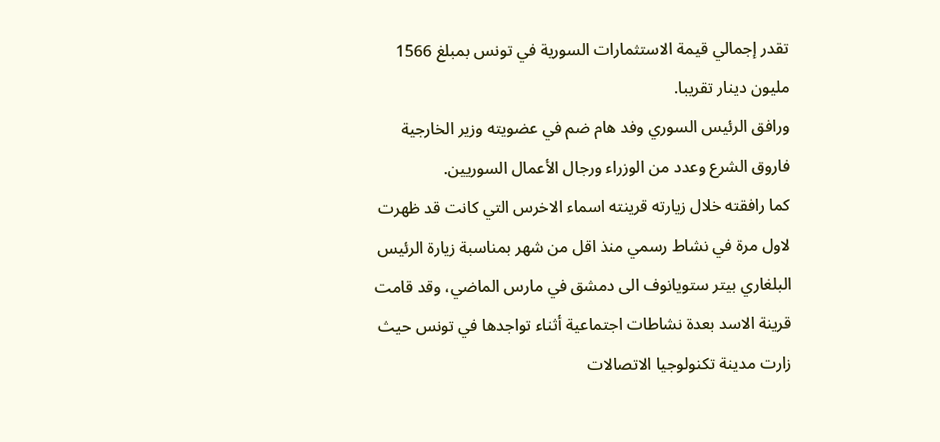تقدر إجمالي قيمة الاستثمارات السورية في تونس بمبلغ 1566 مليون دينار تقريبا.
ورافق الرئيس السوري وفد هام ضم في عضويته وزير الخارجية فاروق الشرع وعدد من الوزراء ورجال الأعمال السوريين.
كما رافقته خلال زيارته قرينته اسماء الاخرس التي كانت قد ظهرت لاول مرة في نشاط رسمي منذ اقل من شهر بمناسبة زيارة الرئيس البلغاري بيتر ستويانوف الى دمشق في مارس الماضي، وقد قامت قرينة الاسد بعدة نشاطات اجتماعية أثناء تواجدها في تونس حيث زارت مدينة تكنولوجيا الاتصالات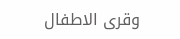وقرى الاطفال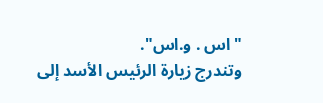"اس . و.اس".
وتندرج زيارة الرئيس الأسد إلى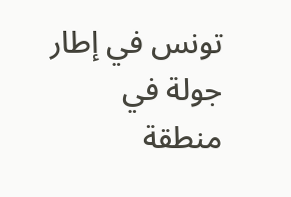تونس في إطار جولة في منطقة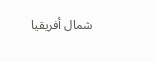شمال أفريقيا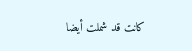كانت قد شملت أيضا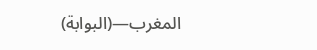المغرب—(البوابة)